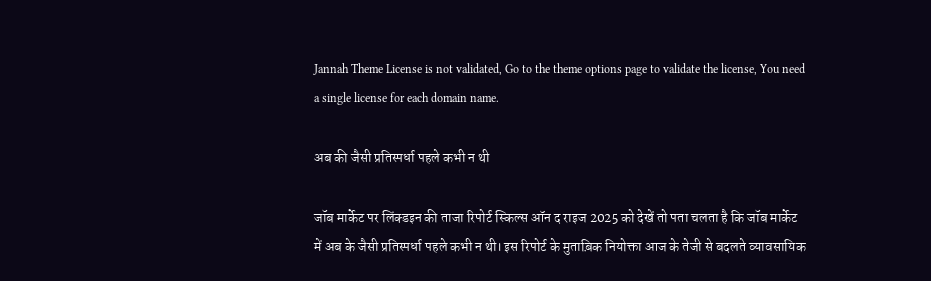Jannah Theme License is not validated, Go to the theme options page to validate the license, You need a single license for each domain name.

अब की जैसी प्रतिस्पर्धा पहले कभी न थी

जॉब मार्केट पर लिंक्डइन की ताजा रिपोर्ट स्किल्स ऑन द राइज 2025 को देखें तो पता चलता है कि जॉब मार्केट में अब के जैसी प्रतिस्पर्धा पहले कभी न थी। इस रिपोर्ट के मुताब़िक नियोक्ता आज के तेजी से बदलते व्यावसायिक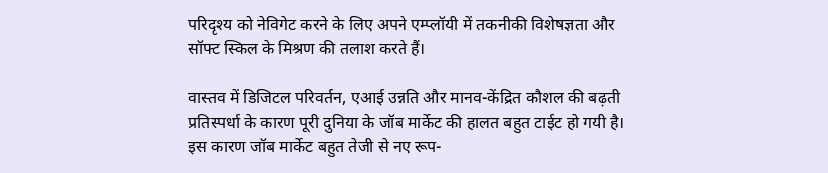परिदृश्य को नेविगेट करने के लिए अपने एम्प्लॉयी में तकनीकी विशेषज्ञता और सॉफ्ट स्किल के मिश्रण की तलाश करते हैं।

वास्तव में डिजिटल परिवर्तन, एआई उन्नति और मानव-केंद्रित कौशल की बढ़ती प्रतिस्पर्धा के कारण पूरी दुनिया के जॉब मार्केट की हालत बहुत टाईट हो गयी है। इस कारण जॉब मार्केट बहुत तेजी से नए रूप-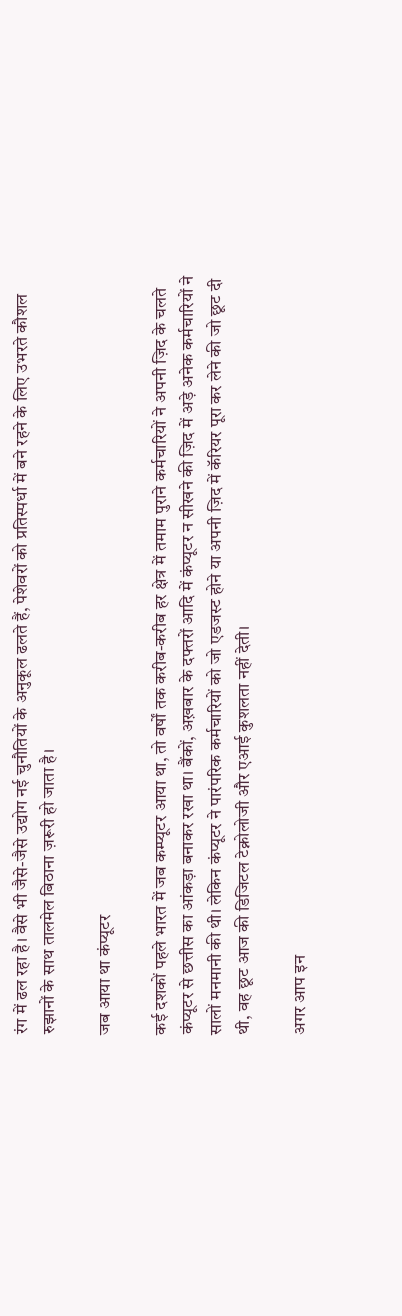रंग में ढल रहा है। वैसे भी जैसे-जैसे उद्योग नई चुनौतियों के अनुकूल ढलते हैं, पेशेवरों को प्रतिस्पर्धा में बने रहने के लिए उभरते कौशल रुझानों के साथ तालमेल बिठाना ज़रूरी हो जाता है।

जब आया था कंप्यूटर

कई दशकों पहले भारत में जब कम्प्यूटर आया था, तो वर्षों तक करीब-करीब हर क्षेत्र में तमाम पुराने कर्मचारियों ने अपनी ज़िद के चलते कंप्यूटर से छत्तीस का आंकड़ा बनाकर रखा था। बैंकों, अख़बार के दफ्तरों आदि में कंप्यूटर न सीखने की ज़िद में अड़े अनेक कर्मचारियों ने सालों मनमानी की थी। लेकिन कंप्यूटर ने पारंपरिक कर्मचारियों को जो एडजस्ट होने या अपनी ज़िद में कॅरियर पूरा कर लेने की जो छूट दी थी, वह छूट आज की डिजिटल टेक्नोलोजी और एआई कुशलता नहीं देती।

अगर आप इन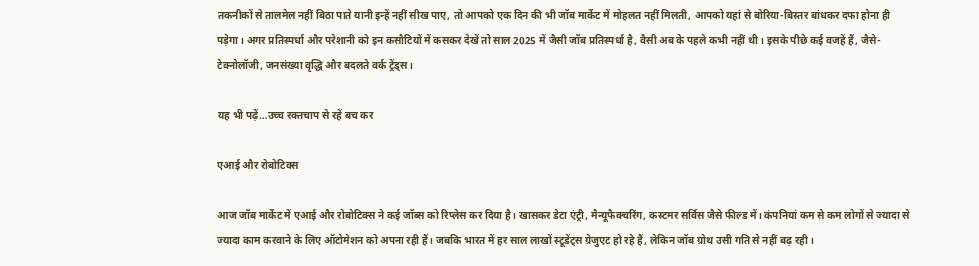तकनीकों से तालमेल नहीं बिठा पाते यानी इन्हें नहीं सीख पाए, तो आपको एक दिन की भी जॉब मार्केट में मोहलत नहीं मिलती, आपको यहां से बोरिया-बिस्तर बांधकर दफा होना ही पड़ेगा। अगर प्रतिस्पर्धा और परेशानी को इन कसौटियों में कसकर देखें तो साल 2025 में जैसी जॉब प्रतिस्पर्धा है, वैसी अब के पहले कभी नहीं थी। इसके पीछे कई वजहें हैं, जैसे- टेक्नोलॉजी, जनसंख्या वृद्धि और बदलते वर्क ट्रेंड्स।

यह भी पढ़ें…उच्च रक्तचाप से रहें बच कर

एआई और रोबोटिक्स

आज जॉब मार्केट में एआई और रोबोटिक्स ने कई जॉब्स को रिप्लेस कर दिया है। खासकर डेटा एंट्री, मैन्यूफैक्चरिंग, कस्टमर सर्विस जैसे फील्ड में। कंपनियां कम से कम लोगों से ज्यादा से ज्यादा काम करवाने के लिए ऑटोमेशन को अपना रही हैं। जबकि भारत में हर साल लाखों स्टूडेंट्स ग्रेजुएट हो रहे हैं, लेकिन जॉब ग्रोथ उसी गति से नहीं बढ़ रही।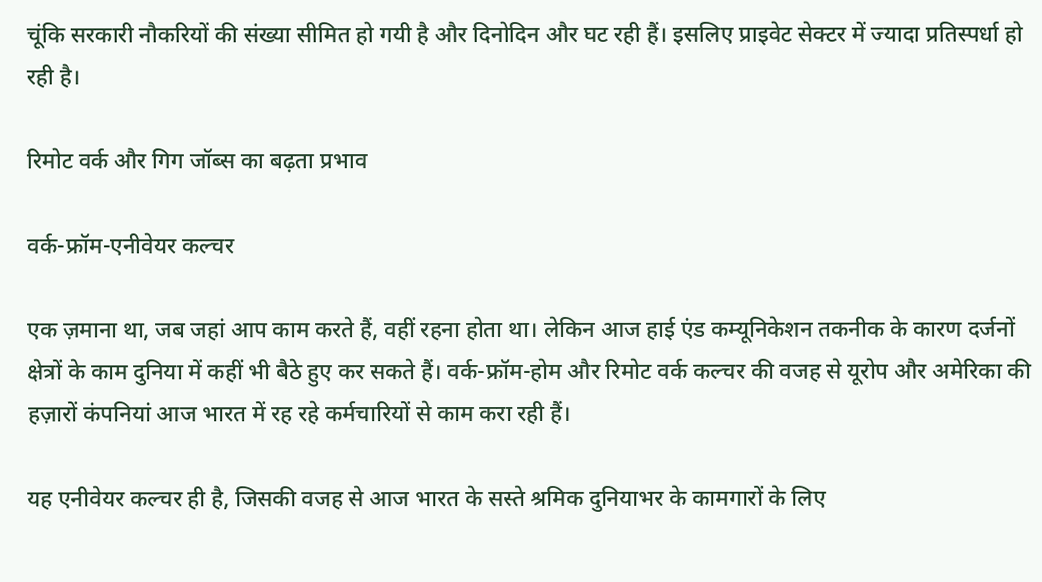चूंकि सरकारी नौकरियों की संख्या सीमित हो गयी है और दिनोदिन और घट रही हैं। इसलिए प्राइवेट सेक्टर में ज्यादा प्रतिस्पर्धा हो रही है।

रिमोट वर्क और गिग जॉब्स का बढ़ता प्रभाव

वर्क-फ्रॉम-एनीवेयर कल्चर

एक ज़माना था, जब जहां आप काम करते हैं, वहीं रहना होता था। लेकिन आज हाई एंड कम्यूनिकेशन तकनीक के कारण दर्जनों क्षेत्रों के काम दुनिया में कहीं भी बैठे हुए कर सकते हैं। वर्क-फ्रॉम-होम और रिमोट वर्क कल्चर की वजह से यूरोप और अमेरिका की हज़ारों कंपनियां आज भारत में रह रहे कर्मचारियों से काम करा रही हैं।

यह एनीवेयर कल्चर ही है, जिसकी वजह से आज भारत के सस्ते श्रमिक दुनियाभर के कामगारों के लिए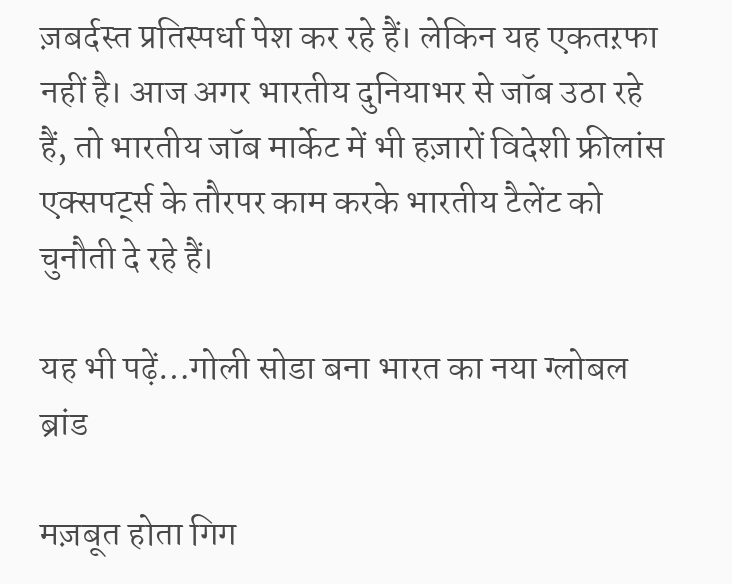ज़बर्दस्त प्रतिस्पर्धा पेश कर रहे हैं। लेकिन यह एकतऱफा नहीं है। आज अगर भारतीय दुनियाभर से जॉब उठा रहे हैं, तो भारतीय जॉब मार्केट में भी हज़ारों विदेशी फ्रीलांस एक्सपर्ट्स के तौरपर काम करके भारतीय टैलेंट को चुनौती दे रहे हैं।

यह भी पढ़ें…गोली सोडा बना भारत का नया ग्लोबल ब्रांड

मज़बूत होता गिग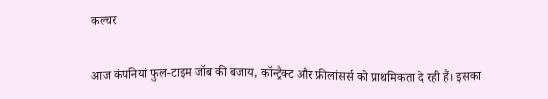कल्चर

आज कंपनियां फुल-टाइम जॉब की बजाय, कॉन्ट्रैक्ट और फ्रीलांसर्स को प्राथमिकता दे रही हैं। इसका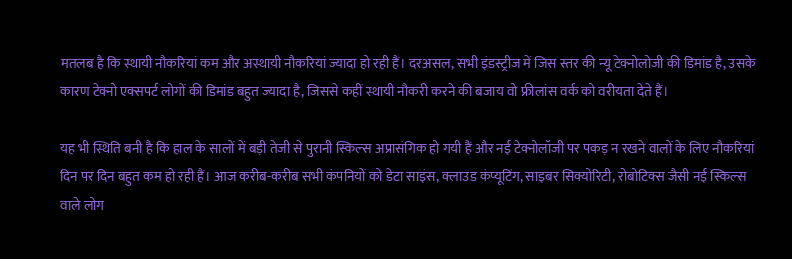मतलब है कि स्थायी नौकरियां कम और अस्थायी नौकरियां ज्यादा हो रही हैं। दरअसल, सभी इंडस्ट्रीज में जिस स्तर की न्यू टेक्नोलोजी की डिमांड है, उसके कारण टेक्नो एक्सपर्ट लोगों की डिमांड बहुत ज्यादा है, जिससे कहीं स्थायी नौकरी करने की बजाय वो फ्रीलांस वर्क को वरीयता देते हैं।

यह भी स्थिति बनी है कि हाल के सालों में बड़ी तेजी से पुरानी स्किल्स अप्रासंगिक हो गयी हैं और नई टेक्नोलॉजी पर पकड़ न रखने वालों के लिए नौकरियां दिन पर दिन बहुत कम हो रही हैं। आज करीब-करीब सभी कंपनियों को डेटा साइंस, क्लाउड कंप्यूटिंग, साइबर सिक्योरिटी, रोबोटिक्स जैसी नई स्किल्स वाले लोग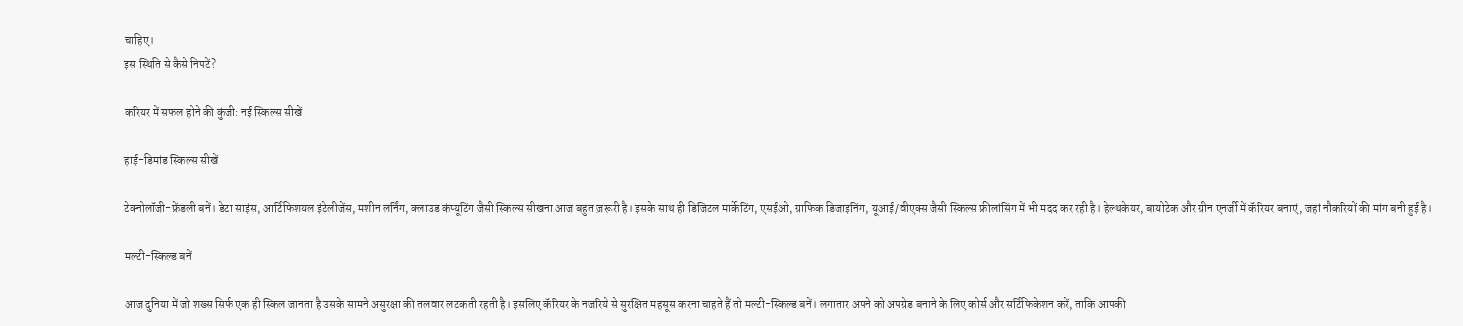चाहिए।
इस स्थिति से कैसे निपटें?

करियर में सफल होने की कुंजी: नई स्किल्स सीखें

हाई-डिमांड स्किल्स सीखें

टेक्नोलॉजी-फ्रेंडली बनें। डेटा साइंस, आर्टिफिशयल इंटेलीजेंस, मशीन लर्निंग, क्लाउड कंप्यूटिंग जैसी स्किल्स सीखना आज बहुत ज़रूरी है। इसके साथ ही डिजिटल मार्केटिंग, एसईओ, ग्राफिक डिजाइनिंग, यूआई/वीएक्स जैसी स्किल्स फ्रीलांसिंग में भी मदद कर रही है। हेल्थकेयर, बायोटेक और ग्रीन एनर्जी में कॅरियर बनाएं, जहां नौकरियों की मांग बनी हुई है।

मल्टी-स्किल्ड बनें

आज दुनिया में जो शख्स सिर्फ एक ही स्किल जानता है उसके सामने असुरक्षा की तलवार लटकती रहती है। इसलिए कॅरियर के नजरिये से सुरक्षित महसूस करना चाहते हैं तो मल्टी-स्किल्ड बनें। लगातार अपने को अपग्रेड बनाने के लिए कोर्स और सर्टिफिकेशन करें, ताकि आपकी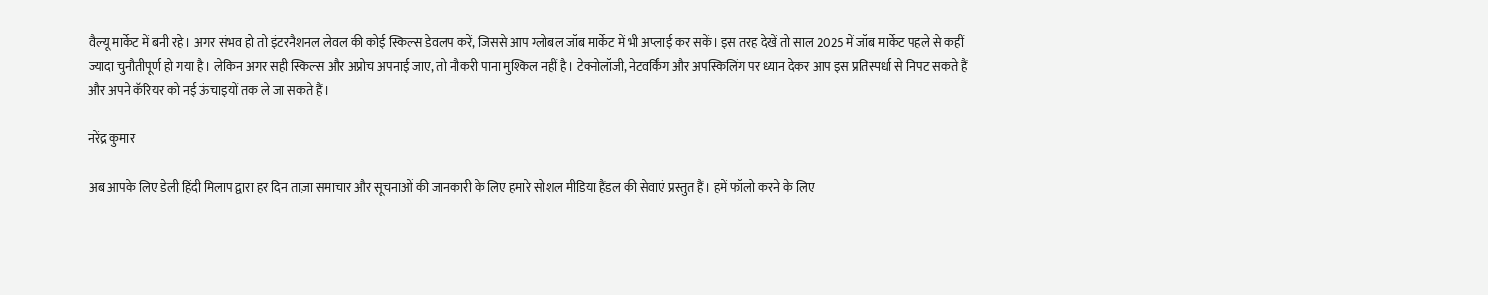वैल्यू मार्केट में बनी रहे। अगर संभव हो तो इंटरनैशनल लेवल की कोई स्किल्स डेवलप करें, जिससे आप ग्लोबल जॉब मार्केट में भी अप्लाई कर सकें। इस तरह देखें तो साल 2025 में जॉब मार्केट पहले से कहीं ज्यादा चुनौतीपूर्ण हो गया है। लेकिन अगर सही स्किल्स और अप्रोच अपनाई जाए, तो नौकरी पाना मुश्किल नहीं है। टेक्नोलॉजी, नेटवर्किंग और अपस्किलिंग पर ध्यान देकर आप इस प्रतिस्पर्धा से निपट सकते हैं और अपने कॅरियर को नई ऊंचाइयों तक ले जा सकते हैं।

नरेंद्र कुमार

अब आपके लिए डेली हिंदी मिलाप द्वारा हर दिन ताज़ा समाचार और सूचनाओं की जानकारी के लिए हमारे सोशल मीडिया हैंडल की सेवाएं प्रस्तुत हैं। हमें फॉलो करने के लिए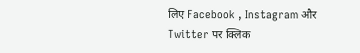लिए Facebook , Instagram और Twitter पर क्लिक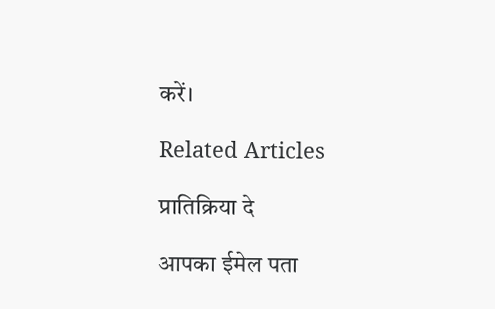करें।

Related Articles

प्रातिक्रिया दे

आपका ईमेल पता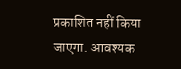प्रकाशित नहीं किया जाएगा. आवश्यक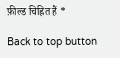फ़ील्ड चिह्नित हैं *

Back to top button